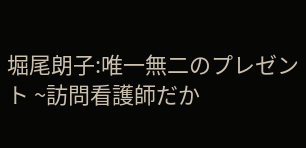堀尾朗子:唯一無二のプレゼント ~訪問看護師だか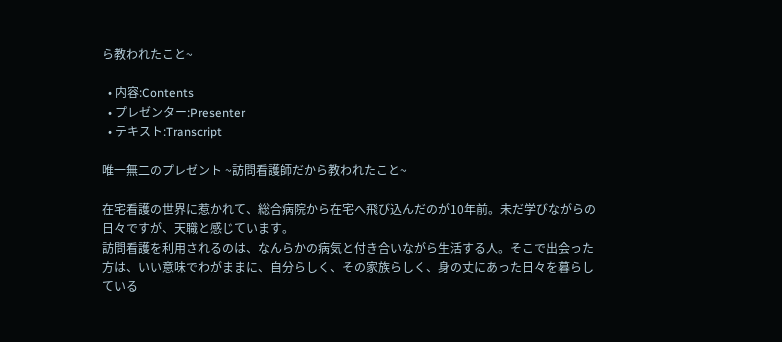ら教われたこと~

  • 内容:Contents
  • プレゼンター:Presenter
  • テキスト:Transcript

唯一無二のプレゼント ~訪問看護師だから教われたこと~

在宅看護の世界に惹かれて、総合病院から在宅へ飛び込んだのが10年前。未だ学びながらの日々ですが、天職と感じています。
訪問看護を利用されるのは、なんらかの病気と付き合いながら生活する人。そこで出会った方は、いい意味でわがままに、自分らしく、その家族らしく、身の丈にあった日々を暮らしている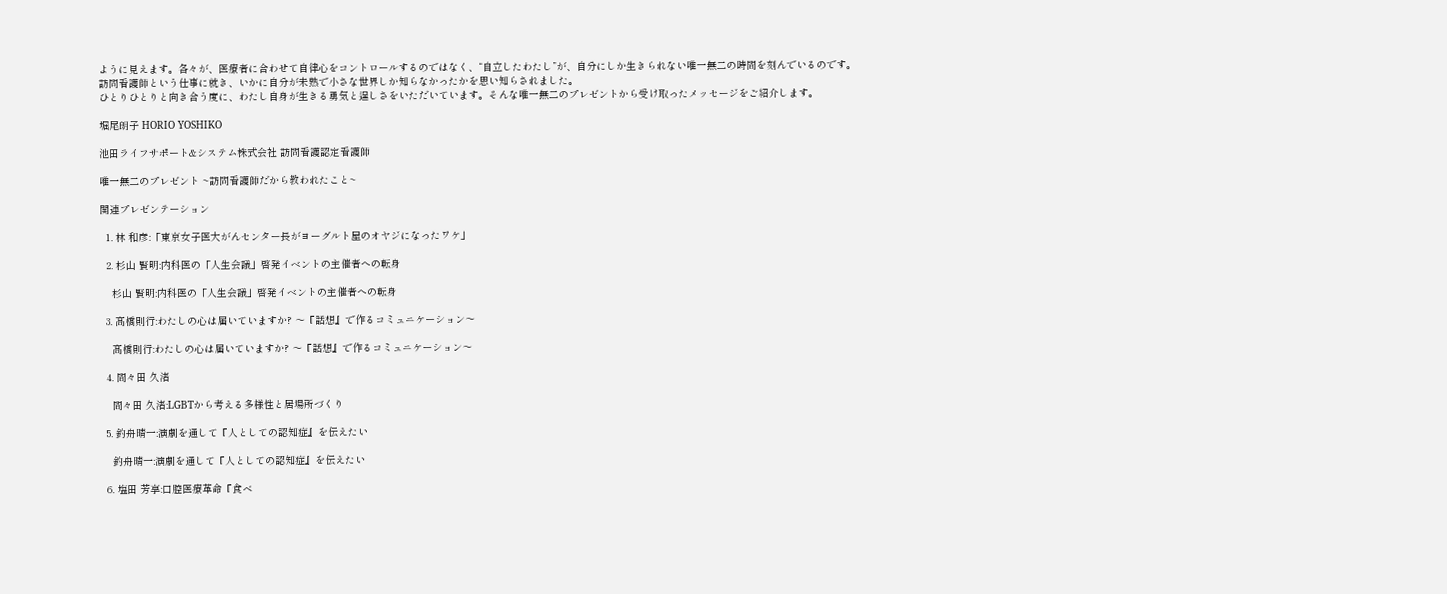ように見えます。各々が、医療者に合わせて自律心をコントロールするのではなく、“自立したわたし”が、自分にしか生きられない唯一無二の時間を刻んでいるのです。
訪問看護師という仕事に就き、いかに自分が未熟で小さな世界しか知らなかったかを思い知らされました。
ひとりひとりと向き合う度に、わたし自身が生きる勇気と逞しさをいただいています。そんな唯一無二のプレゼントから受け取ったメッセージをご紹介します。

堀尾朗子 HORIO YOSHIKO

池田ライフサポート&システム株式会社 訪問看護認定看護師

唯一無二のプレゼント ~訪問看護師だから教われたこと~

関連プレゼンテーション

  1. 林 和彦:「東京女子医大がんセンター長がヨーグルト屋のオヤジになったワケ」

  2. 杉山 賢明:内科医の「人生会議」啓発イベントの主催者への転身

    杉山 賢明:内科医の「人生会議」啓発イベントの主催者への転身

  3. 髙橋則行:わたしの心は届いていますか? 〜『話想』で作るコミュニケーション〜

    髙橋則行:わたしの心は届いていますか? 〜『話想』で作るコミュニケーション〜

  4. 間々田 久渚

    間々田 久渚:LGBTから考える多様性と居場所づくり

  5. 釣舟晴一:演劇を通して『人としての認知症』を伝えたい

    釣舟晴一:演劇を通して『人としての認知症』を伝えたい

  6. 塩田 芳享:口腔医療革命『食べ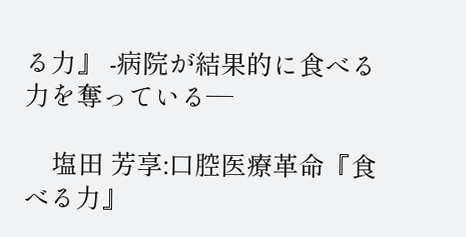る力』 -病院が結果的に食べる力を奪っている―

    塩田 芳享:口腔医療革命『食べる力』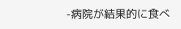-病院が結果的に食べ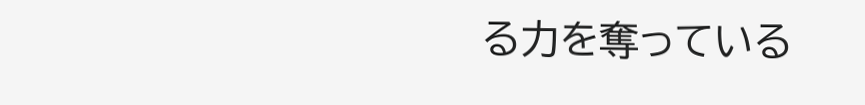る力を奪っている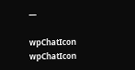―

wpChatIcon
wpChatIcon